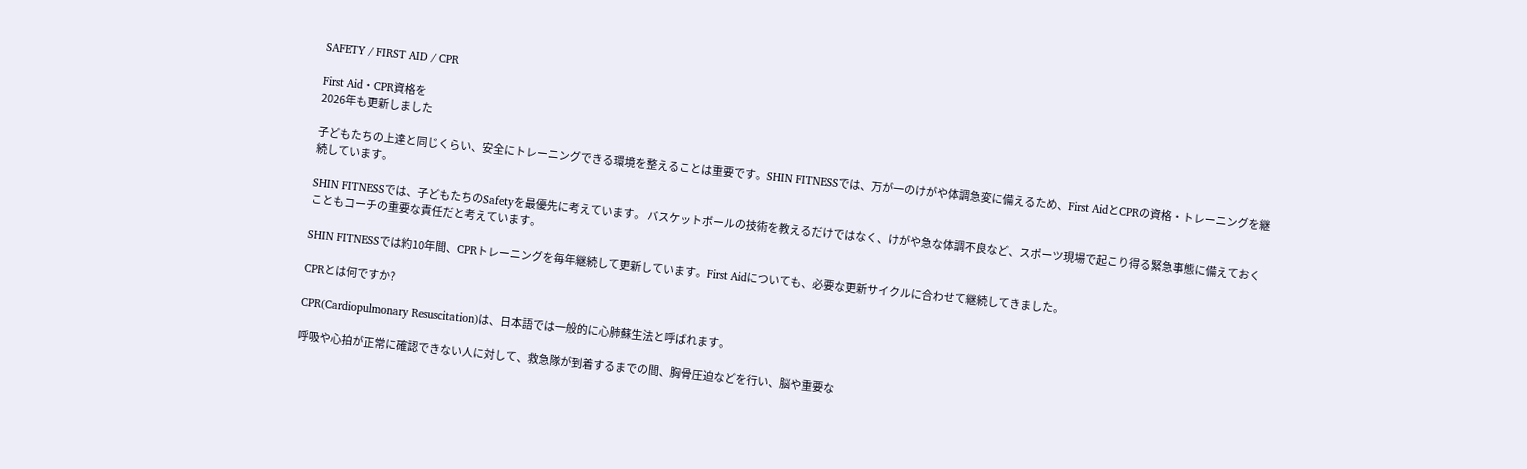SAFETY / FIRST AID / CPR

First Aid・CPR資格を
2026年も更新しました

子どもたちの上達と同じくらい、安全にトレーニングできる環境を整えることは重要です。SHIN FITNESSでは、万が一のけがや体調急変に備えるため、First AidとCPRの資格・トレーニングを継続しています。

SHIN FITNESSでは、子どもたちのSafetyを最優先に考えています。 バスケットボールの技術を教えるだけではなく、けがや急な体調不良など、スポーツ現場で起こり得る緊急事態に備えておくこともコーチの重要な責任だと考えています。

SHIN FITNESSでは約10年間、CPRトレーニングを毎年継続して更新しています。First Aidについても、必要な更新サイクルに合わせて継続してきました。

CPRとは何ですか?

CPR(Cardiopulmonary Resuscitation)は、日本語では一般的に心肺蘇生法と呼ばれます。

呼吸や心拍が正常に確認できない人に対して、救急隊が到着するまでの間、胸骨圧迫などを行い、脳や重要な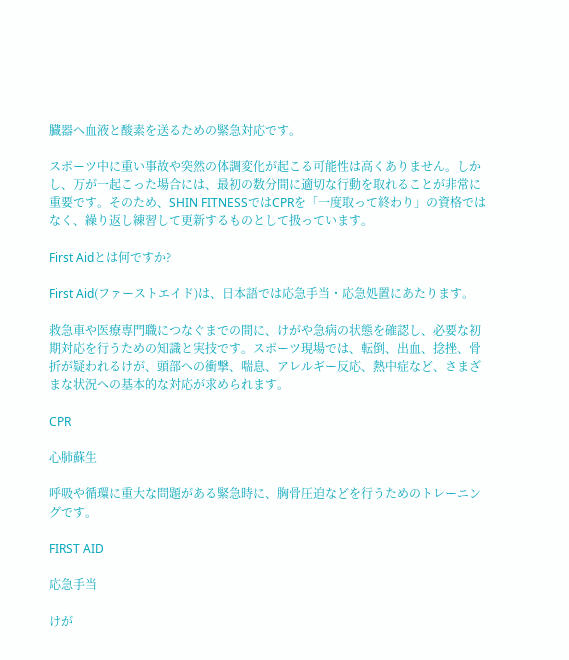臓器へ血液と酸素を送るための緊急対応です。

スポーツ中に重い事故や突然の体調変化が起こる可能性は高くありません。しかし、万が一起こった場合には、最初の数分間に適切な行動を取れることが非常に重要です。そのため、SHIN FITNESSではCPRを「一度取って終わり」の資格ではなく、繰り返し練習して更新するものとして扱っています。

First Aidとは何ですか?

First Aid(ファーストエイド)は、日本語では応急手当・応急処置にあたります。

救急車や医療専門職につなぐまでの間に、けがや急病の状態を確認し、必要な初期対応を行うための知識と実技です。スポーツ現場では、転倒、出血、捻挫、骨折が疑われるけが、頭部への衝撃、喘息、アレルギー反応、熱中症など、さまざまな状況への基本的な対応が求められます。

CPR

心肺蘇生

呼吸や循環に重大な問題がある緊急時に、胸骨圧迫などを行うためのトレーニングです。

FIRST AID

応急手当

けが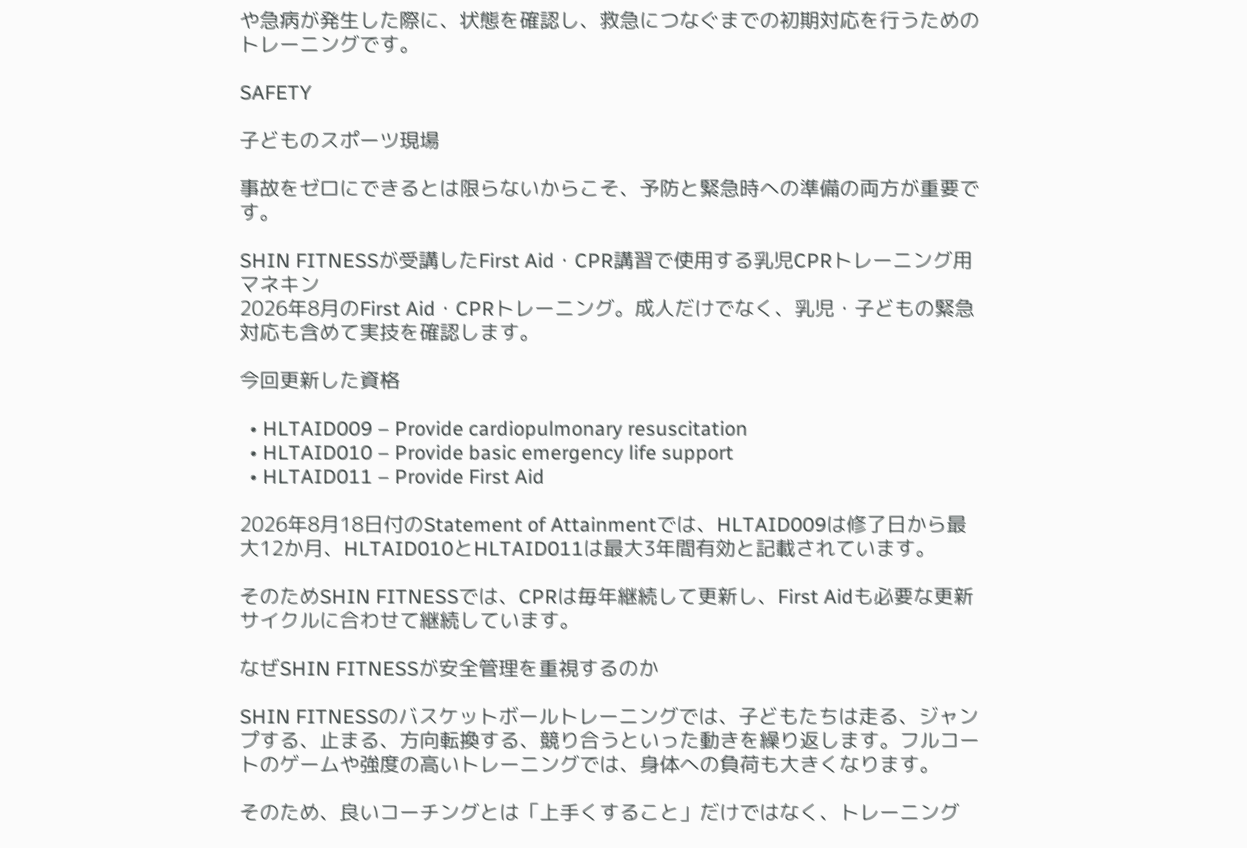や急病が発生した際に、状態を確認し、救急につなぐまでの初期対応を行うためのトレーニングです。

SAFETY

子どものスポーツ現場

事故をゼロにできるとは限らないからこそ、予防と緊急時への準備の両方が重要です。

SHIN FITNESSが受講したFirst Aid・CPR講習で使用する乳児CPRトレーニング用マネキン
2026年8月のFirst Aid・CPRトレーニング。成人だけでなく、乳児・子どもの緊急対応も含めて実技を確認します。

今回更新した資格

  • HLTAID009 – Provide cardiopulmonary resuscitation
  • HLTAID010 – Provide basic emergency life support
  • HLTAID011 – Provide First Aid

2026年8月18日付のStatement of Attainmentでは、HLTAID009は修了日から最大12か月、HLTAID010とHLTAID011は最大3年間有効と記載されています。

そのためSHIN FITNESSでは、CPRは毎年継続して更新し、First Aidも必要な更新サイクルに合わせて継続しています。

なぜSHIN FITNESSが安全管理を重視するのか

SHIN FITNESSのバスケットボールトレーニングでは、子どもたちは走る、ジャンプする、止まる、方向転換する、競り合うといった動きを繰り返します。フルコートのゲームや強度の高いトレーニングでは、身体への負荷も大きくなります。

そのため、良いコーチングとは「上手くすること」だけではなく、トレーニング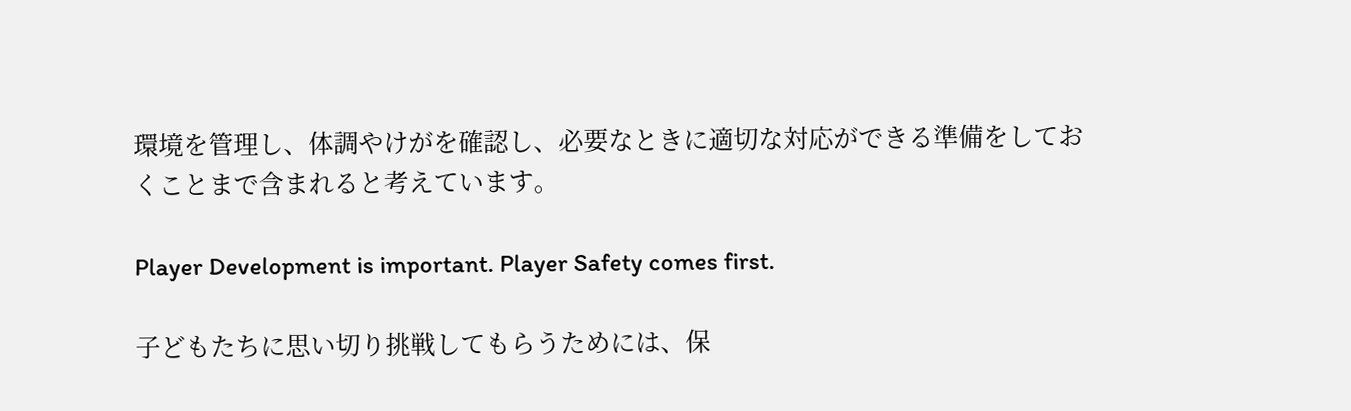環境を管理し、体調やけがを確認し、必要なときに適切な対応ができる準備をしておくことまで含まれると考えています。

Player Development is important. Player Safety comes first.

子どもたちに思い切り挑戦してもらうためには、保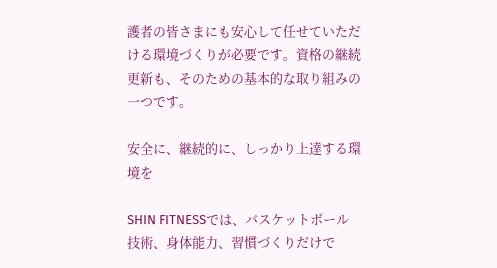護者の皆さまにも安心して任せていただける環境づくりが必要です。資格の継続更新も、そのための基本的な取り組みの一つです。

安全に、継続的に、しっかり上達する環境を

SHIN FITNESSでは、バスケットボール技術、身体能力、習慣づくりだけで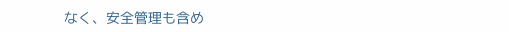なく、安全管理も含め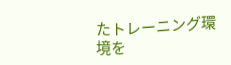たトレーニング環境を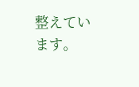整えています。